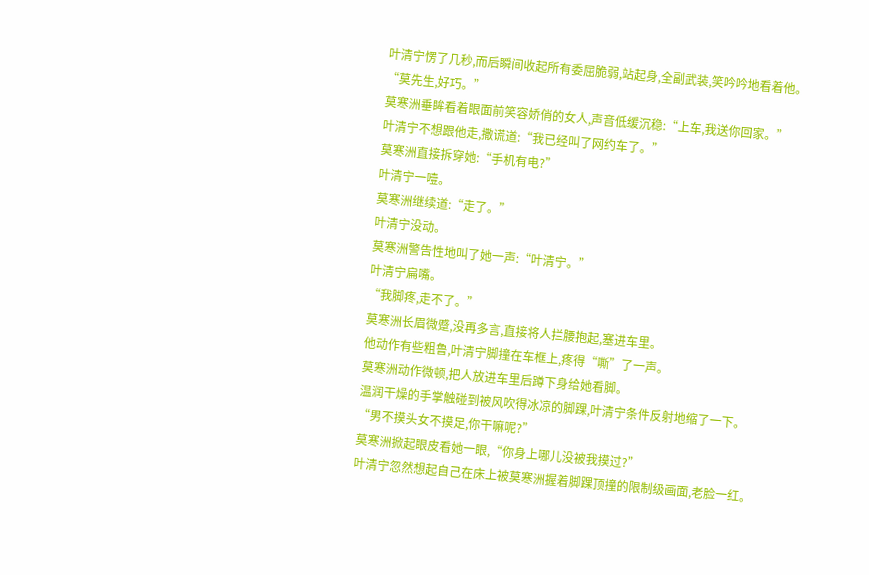叶清宁愣了几秒,而后瞬间收起所有委屈脆弱,站起身,全副武装,笑吟吟地看着他。
“莫先生,好巧。”
莫寒洲垂眸看着眼面前笑容娇俏的女人,声音低缓沉稳:“上车,我送你回家。”
叶清宁不想跟他走,撒谎道:“我已经叫了网约车了。”
莫寒洲直接拆穿她:“手机有电?”
叶清宁一噎。
莫寒洲继续道:“走了。”
叶清宁没动。
莫寒洲警告性地叫了她一声:“叶清宁。”
叶清宁扁嘴。
“我脚疼,走不了。”
莫寒洲长眉微蹙,没再多言,直接将人拦腰抱起,塞进车里。
他动作有些粗鲁,叶清宁脚撞在车框上,疼得“嘶”了一声。
莫寒洲动作微顿,把人放进车里后蹲下身给她看脚。
温润干燥的手掌触碰到被风吹得冰凉的脚踝,叶清宁条件反射地缩了一下。
“男不摸头女不摸足,你干嘛呢?”
莫寒洲掀起眼皮看她一眼,“你身上哪儿没被我摸过?”
叶清宁忽然想起自己在床上被莫寒洲握着脚踝顶撞的限制级画面,老脸一红。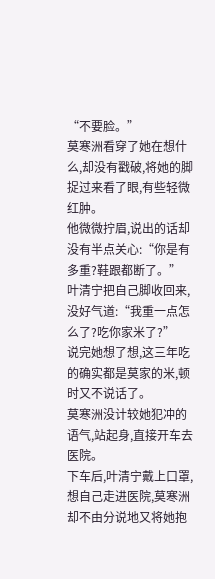“不要脸。”
莫寒洲看穿了她在想什么,却没有戳破,将她的脚捉过来看了眼,有些轻微红肿。
他微微拧眉,说出的话却没有半点关心:“你是有多重?鞋跟都断了。”
叶清宁把自己脚收回来,没好气道:“我重一点怎么了?吃你家米了?”
说完她想了想,这三年吃的确实都是莫家的米,顿时又不说话了。
莫寒洲没计较她犯冲的语气,站起身,直接开车去医院。
下车后,叶清宁戴上口罩,想自己走进医院,莫寒洲却不由分说地又将她抱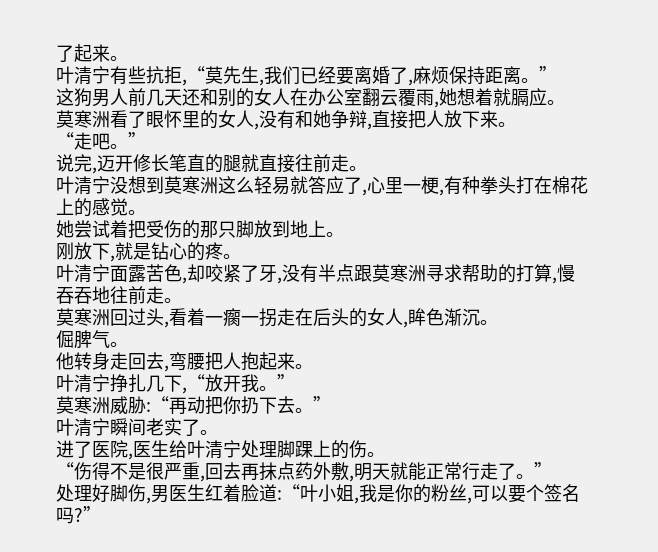了起来。
叶清宁有些抗拒,“莫先生,我们已经要离婚了,麻烦保持距离。”
这狗男人前几天还和别的女人在办公室翻云覆雨,她想着就膈应。
莫寒洲看了眼怀里的女人,没有和她争辩,直接把人放下来。
“走吧。”
说完,迈开修长笔直的腿就直接往前走。
叶清宁没想到莫寒洲这么轻易就答应了,心里一梗,有种拳头打在棉花上的感觉。
她尝试着把受伤的那只脚放到地上。
刚放下,就是钻心的疼。
叶清宁面露苦色,却咬紧了牙,没有半点跟莫寒洲寻求帮助的打算,慢吞吞地往前走。
莫寒洲回过头,看着一瘸一拐走在后头的女人,眸色渐沉。
倔脾气。
他转身走回去,弯腰把人抱起来。
叶清宁挣扎几下,“放开我。”
莫寒洲威胁:“再动把你扔下去。”
叶清宁瞬间老实了。
进了医院,医生给叶清宁处理脚踝上的伤。
“伤得不是很严重,回去再抹点药外敷,明天就能正常行走了。”
处理好脚伤,男医生红着脸道:“叶小姐,我是你的粉丝,可以要个签名吗?”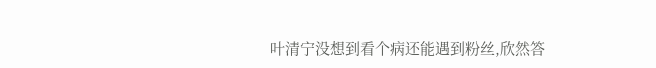叶清宁没想到看个病还能遇到粉丝,欣然答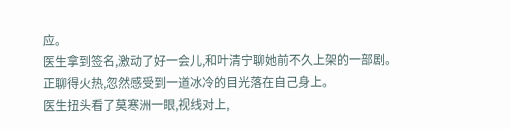应。
医生拿到签名,激动了好一会儿,和叶清宁聊她前不久上架的一部剧。
正聊得火热,忽然感受到一道冰冷的目光落在自己身上。
医生扭头看了莫寒洲一眼,视线对上,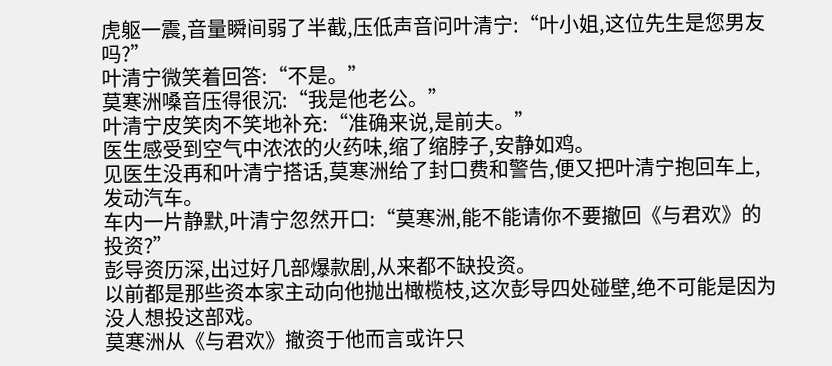虎躯一震,音量瞬间弱了半截,压低声音问叶清宁:“叶小姐,这位先生是您男友吗?”
叶清宁微笑着回答:“不是。”
莫寒洲嗓音压得很沉:“我是他老公。”
叶清宁皮笑肉不笑地补充:“准确来说,是前夫。”
医生感受到空气中浓浓的火药味,缩了缩脖子,安静如鸡。
见医生没再和叶清宁搭话,莫寒洲给了封口费和警告,便又把叶清宁抱回车上,发动汽车。
车内一片静默,叶清宁忽然开口:“莫寒洲,能不能请你不要撤回《与君欢》的投资?”
彭导资历深,出过好几部爆款剧,从来都不缺投资。
以前都是那些资本家主动向他抛出橄榄枝,这次彭导四处碰壁,绝不可能是因为没人想投这部戏。
莫寒洲从《与君欢》撤资于他而言或许只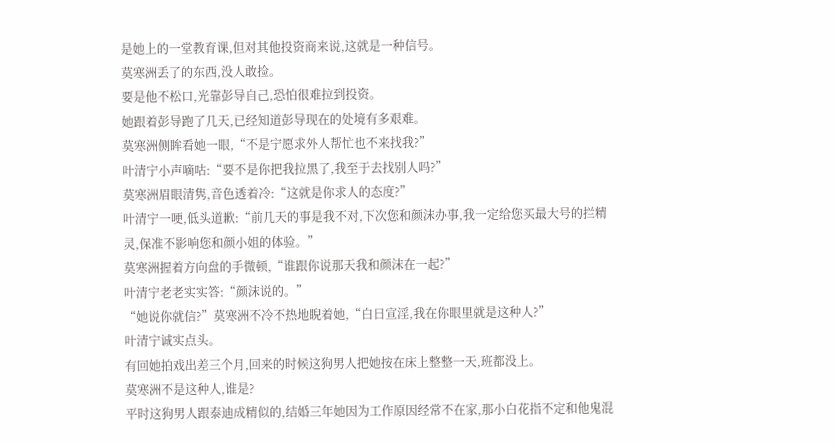是她上的一堂教育课,但对其他投资商来说,这就是一种信号。
莫寒洲丢了的东西,没人敢捡。
要是他不松口,光靠彭导自己,恐怕很难拉到投资。
她跟着彭导跑了几天,已经知道彭导现在的处境有多艰难。
莫寒洲侧眸看她一眼,“不是宁愿求外人帮忙也不来找我?”
叶清宁小声嘀咕:“要不是你把我拉黑了,我至于去找别人吗?”
莫寒洲眉眼清隽,音色透着冷:“这就是你求人的态度?”
叶清宁一哽,低头道歉:“前几天的事是我不对,下次您和颜沫办事,我一定给您买最大号的拦精灵,保准不影响您和颜小姐的体验。”
莫寒洲握着方向盘的手微顿,“谁跟你说那天我和颜沫在一起?”
叶清宁老老实实答:“颜沫说的。”
“她说你就信?”莫寒洲不冷不热地睨着她,“白日宣淫,我在你眼里就是这种人?”
叶清宁诚实点头。
有回她拍戏出差三个月,回来的时候这狗男人把她按在床上整整一天,班都没上。
莫寒洲不是这种人,谁是?
平时这狗男人跟泰迪成精似的,结婚三年她因为工作原因经常不在家,那小白花指不定和他鬼混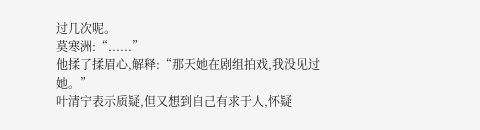过几次呢。
莫寒洲:“......”
他揉了揉眉心,解释:“那天她在剧组拍戏,我没见过她。”
叶清宁表示质疑,但又想到自己有求于人,怀疑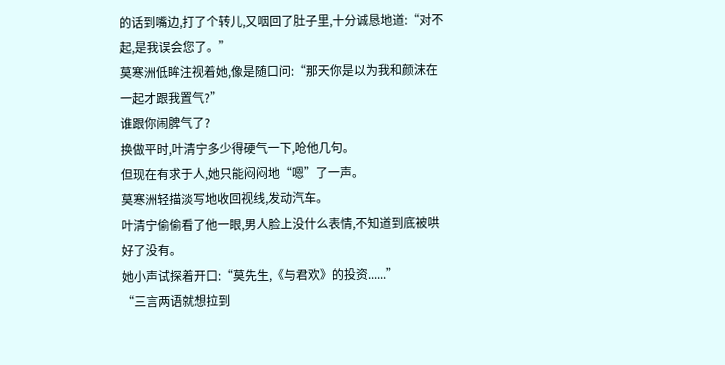的话到嘴边,打了个转儿,又咽回了肚子里,十分诚恳地道:“对不起,是我误会您了。”
莫寒洲低眸注视着她,像是随口问:“那天你是以为我和颜沫在一起才跟我置气?”
谁跟你闹脾气了?
换做平时,叶清宁多少得硬气一下,呛他几句。
但现在有求于人,她只能闷闷地“嗯”了一声。
莫寒洲轻描淡写地收回视线,发动汽车。
叶清宁偷偷看了他一眼,男人脸上没什么表情,不知道到底被哄好了没有。
她小声试探着开口:“莫先生,《与君欢》的投资......”
“三言两语就想拉到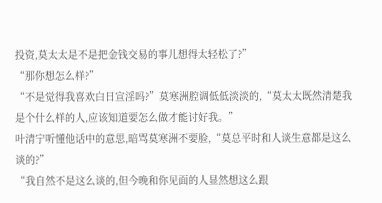投资,莫太太是不是把金钱交易的事儿想得太轻松了?”
“那你想怎么样?”
“不是觉得我喜欢白日宣淫吗?”莫寒洲腔调低低淡淡的,“莫太太既然清楚我是个什么样的人,应该知道要怎么做才能讨好我。”
叶清宁听懂他话中的意思,暗骂莫寒洲不要脸,“莫总平时和人谈生意都是这么谈的?”
“我自然不是这么谈的,但今晚和你见面的人显然想这么跟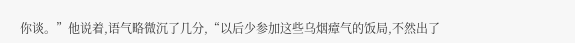你谈。”他说着,语气略微沉了几分,“以后少参加这些乌烟瘴气的饭局,不然出了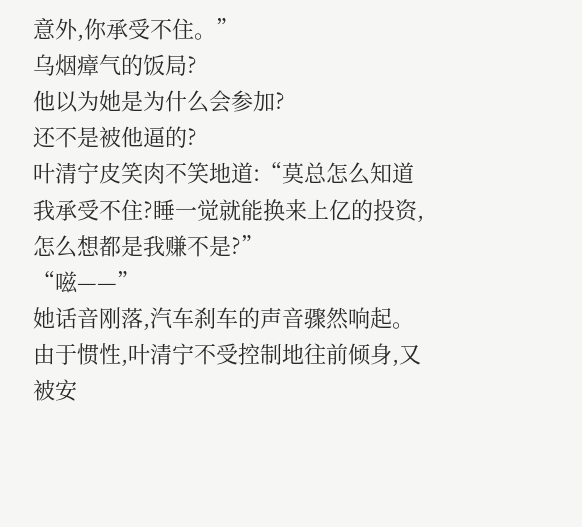意外,你承受不住。”
乌烟瘴气的饭局?
他以为她是为什么会参加?
还不是被他逼的?
叶清宁皮笑肉不笑地道:“莫总怎么知道我承受不住?睡一觉就能换来上亿的投资,怎么想都是我赚不是?”
“嗞——”
她话音刚落,汽车刹车的声音骤然响起。
由于惯性,叶清宁不受控制地往前倾身,又被安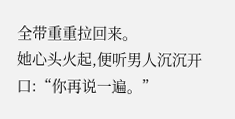全带重重拉回来。
她心头火起,便听男人沉沉开口:“你再说一遍。”